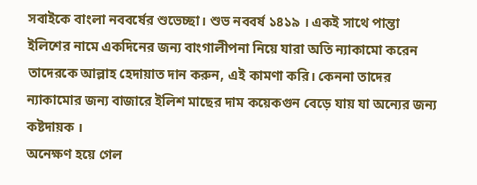সবাইকে বাংলা নববর্ষের শুভেচ্ছা। শুভ নববর্ষ ১৪১৯ । একই সাথে পান্তা ইলিশের নামে একদিনের জন্য বাংগালীপনা নিয়ে যারা অতি ন্যাকামো করেন তাদেরকে আল্লাহ হেদায়াত দান করুন, এই কামণা করি। কেননা তাদের ন্যাকামোর জন্য বাজারে ইলিশ মাছের দাম কয়েকগুন বেড়ে যায় যা অন্যের জন্য কষ্টদায়ক ।
অনেক্ষণ হয়ে গেল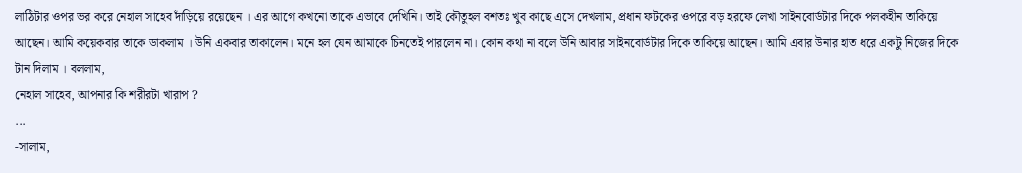লাঠিটার ওপর ভর করে নেহাল সাহেব দাঁড়িয়ে রয়েছেন । এর আগে কখনো তাকে এভাবে দেখিনি। তাই কৌতুহল বশতঃ খুব কাছে এসে দেখলাম, প্রধান ফটকের ওপরে বড় হরফে লেখা সাইনবোর্ডটার দিকে পলকহীন তাকিয়ে আছেন। আমি কয়েকবার তাকে ডাকলাম । উনি একবার তাকালেন। মনে হল যেন আমাকে চিনতেই পারলেন না। কোন কথা না বলে উনি আবার সাইনবোর্ডটার দিকে তাকিয়ে আছেন। আমি এবার উনার হাত ধরে একটু নিজের দিকে টান দিলাম । বললাম,
নেহাল সাহেব, আপনার কি শরীরটা খারাপ ?
...
-সালাম,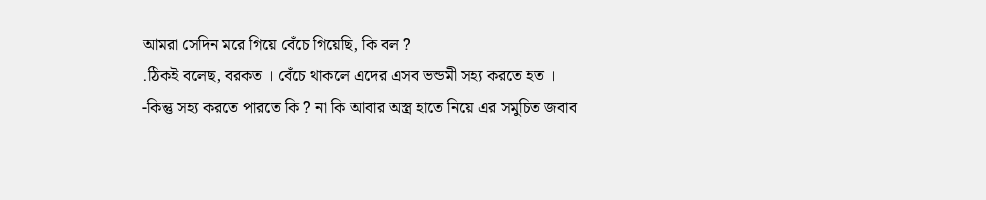আমরা সেদিন মরে গিয়ে বেঁচে গিয়েছি, কি বল ?
.ঠিকই বলেছ, বরকত । বেঁচে থাকলে এদের এসব ভন্ডমী সহ্য করতে হত ।
-কিন্তু সহ্য করতে পারতে কি ? না কি আবার অস্ত্র হাতে নিয়ে এর সমুচিত জবাব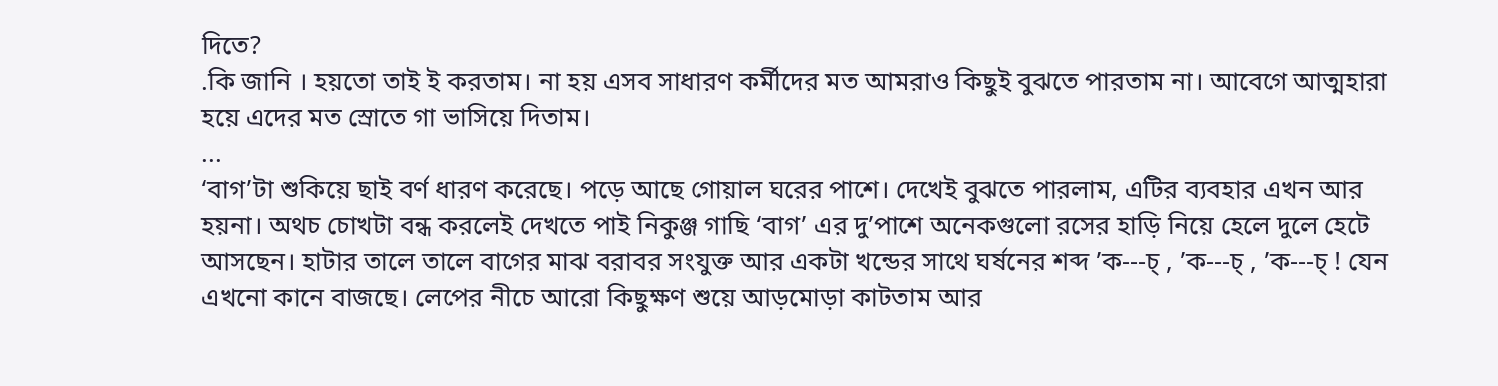দিতে?
.কি জানি । হয়তো তাই ই করতাম। না হয় এসব সাধারণ কর্মীদের মত আমরাও কিছুই বুঝতে পারতাম না। আবেগে আত্মহারা হয়ে এদের মত স্রোতে গা ভাসিয়ে দিতাম।
...
‘বাগ’টা শুকিয়ে ছাই বর্ণ ধারণ করেছে। পড়ে আছে গোয়াল ঘরের পাশে। দেখেই বুঝতে পারলাম, এটির ব্যবহার এখন আর হয়না। অথচ চোখটা বন্ধ করলেই দেখতে পাই নিকুঞ্জ গাছি ‘বাগ’ এর দু’পাশে অনেকগুলো রসের হাড়ি নিয়ে হেলে দুলে হেটে আসছেন। হাটার তালে তালে বাগের মাঝ বরাবর সংযুক্ত আর একটা খন্ডের সাথে ঘর্ষনের শব্দ ’ক---চ্ , ’ক---চ্ , ’ক---চ্ ! যেন এখনো কানে বাজছে। লেপের নীচে আরো কিছুক্ষণ শুয়ে আড়মোড়া কাটতাম আর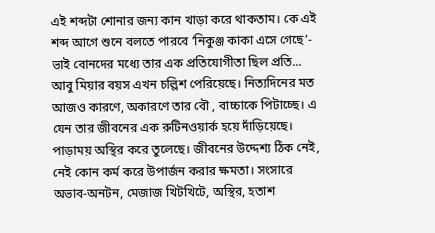এই শব্দটা শোনার জন্য কান খাড়া করে থাকতাম। কে এই শব্দ আগে শুনে বলতে পারবে ’নিকুঞ্জ কাকা এসে গেছে’- ভাই বোনদের মধ্যে তার এক প্রতিযোগীতা ছিল প্রতি...
আবু মিয়ার বয়স এখন চল্লিশ পেরিয়েছে। নিত্যদিনের মত আজও কারণে, অকারণে তার বৌ , বাচ্চাকে পিটাচ্ছে। এ যেন তার জীবনের এক রুটিনওয়ার্ক হয়ে দাঁড়িয়েছে। পাড়াময় অস্থির করে তুলেছে। জীবনের উদ্দেশ্য ঠিক নেই, নেই কোন কর্ম করে উপার্জন করার ক্ষমতা। সংসারে অভাব-অনটন, মেজাজ খিটখিটে, অস্থির, হতাশ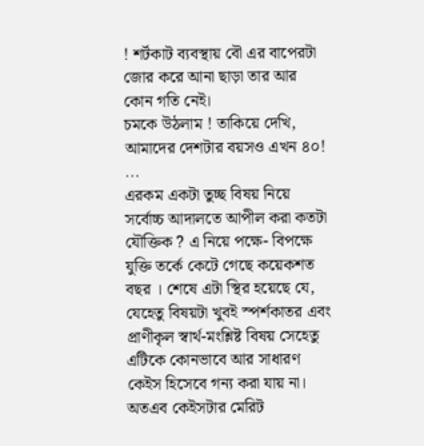! শর্টকাট ব্যবস্থায় বৌ এর বাপেরটা জোর করে আনা ছাড়া তার আর কোন গতি নেই।
চমকে উঠলাম ! তাকিয়ে দেখি, আমাদের দেশটার বয়সও এখন ৪০!
...
এরকম একটা তুচ্ছ বিষয় নিয়ে সর্বোচ্চ আদালতে আপীল করা কতটা যৌক্তিক ? এ নিয়ে পক্ষে- বিপক্ষে যুক্তি তর্কে কেটে গেছে কয়েকশত বছর । শেষে এটা স্থির হয়েছে যে, যেহেতু বিষয়টা খুবই স্পর্শকাতর এবং প্রাণীকৃল স্বার্থ-মংশ্লিষ্ট বিষয় সেহেতু এটিকে কোনভাবে আর সাধারণ কেইস হিসেবে গন্য করা যায় না। অতএব কেইসটার মেরিট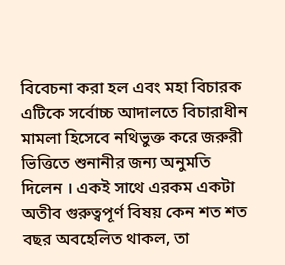বিবেচনা করা হল এবং মহা বিচারক এটিকে সর্বোচ্চ আদালতে বিচারাধীন মামলা হিসেবে নথিভুক্ত করে জরুরী ভিত্তিতে শুনানীর জন্য অনুমতি দিলেন । একই সাথে এরকম একটা অতীব গুরুত্বপূর্ণ বিষয় কেন শত শত বছর অবহেলিত থাকল, তা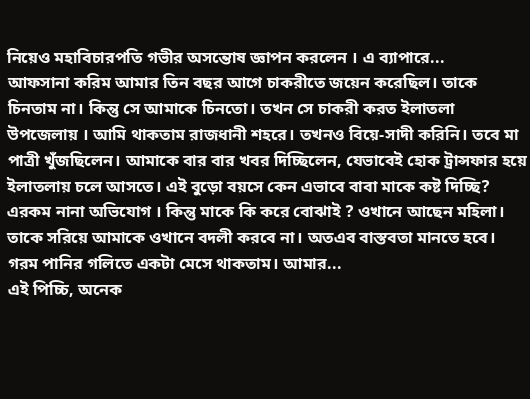নিয়েও মহাবিচারপতি গভীর অসন্তোষ জ্ঞাপন করলেন । এ ব্যাপারে...
আফসানা করিম আমার তিন বছর আগে চাকরীতে জয়েন করেছিল। তাকে চিনতাম না। কিন্তু সে আমাকে চিনতো। তখন সে চাকরী করত ইলাতলা উপজেলায় । আমি থাকতাম রাজধানী শহরে। তখনও বিয়ে-সাদী করিনি। তবে মা পাত্রী খুঁজছিলেন। আমাকে বার বার খবর দিচ্ছিলেন, যেভাবেই হোক ট্রান্সফার হয়ে ইলাতলায় চলে আসতে। এই বুড়ো বয়সে কেন এভাবে বাবা মাকে কষ্ট দিচ্ছি? এরকম নানা অভিযোগ । কিন্তু মাকে কি করে বোঝাই ? ওখানে আছেন মহিলা। তাকে সরিয়ে আমাকে ওখানে বদলী করবে না। অতএব বাস্তবতা মানতে হবে।
গরম পানির গলিতে একটা মেসে থাকতাম। আমার...
এই পিচ্চি, অনেক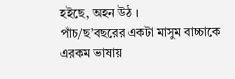হইছে, অহন উঠ ।
পাঁচ/ছ’বছরের একটা মাসুম বাচ্চাকে এরকম ভাষায়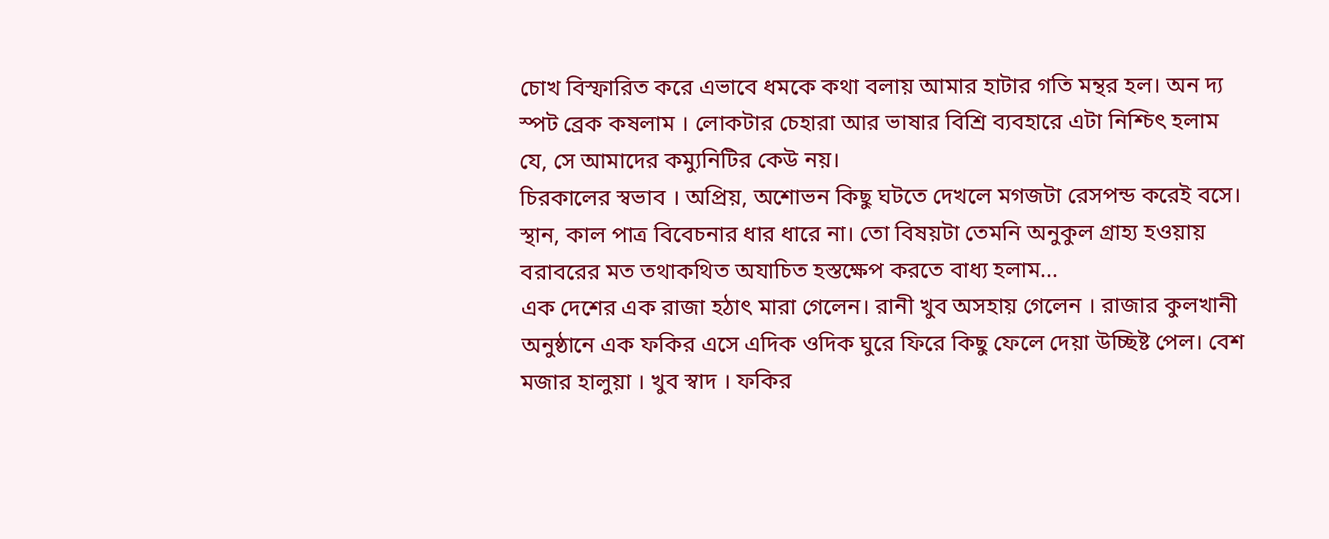চোখ বিস্ফারিত করে এভাবে ধমকে কথা বলায় আমার হাটার গতি মন্থর হল। অন দ্য স্পট ব্রেক কষলাম । লোকটার চেহারা আর ভাষার বিশ্রি ব্যবহারে এটা নিশ্চিৎ হলাম যে, সে আমাদের কম্যুনিটির কেউ নয়।
চিরকালের স্বভাব । অপ্রিয়, অশোভন কিছু ঘটতে দেখলে মগজটা রেসপন্ড করেই বসে। স্থান, কাল পাত্র বিবেচনার ধার ধারে না। তো বিষয়টা তেমনি অনুকুল গ্রাহ্য হওয়ায় বরাবরের মত তথাকথিত অযাচিত হস্তক্ষেপ করতে বাধ্য হলাম...
এক দেশের এক রাজা হঠাৎ মারা গেলেন। রানী খুব অসহায় গেলেন । রাজার কুলখানী অনুষ্ঠানে এক ফকির এসে এদিক ওদিক ঘুরে ফিরে কিছু ফেলে দেয়া উচ্ছিষ্ট পেল। বেশ মজার হালুয়া । খুব স্বাদ । ফকির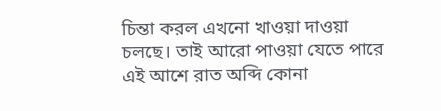চিন্তা করল এখনো খাওয়া দাওয়া চলছে। তাই আরো পাওয়া যেতে পারে এই আশে রাত অব্দি কোনা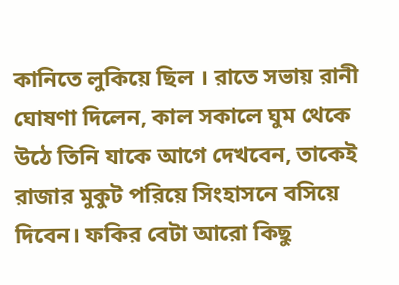কানিতে লুকিয়ে ছিল । রাতে সভায় রানী ঘোষণা দিলেন, কাল সকালে ঘুম থেকে উঠে তিনি যাকে আগে দেখবেন, তাকেই রাজার মুকুট পরিয়ে সিংহাসনে বসিয়ে দিবেন। ফকির বেটা আরো কিছু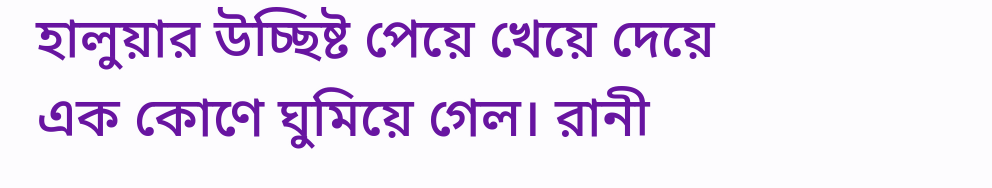হালুয়ার উচ্ছিষ্ট পেয়ে খেয়ে দেয়ে এক কোণে ঘুমিয়ে গেল। রানী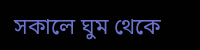সকালে ঘুম থেকে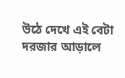উঠে দেখে এই বেটা দরজার আড়ালে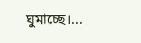ঘুমাচ্ছে।...